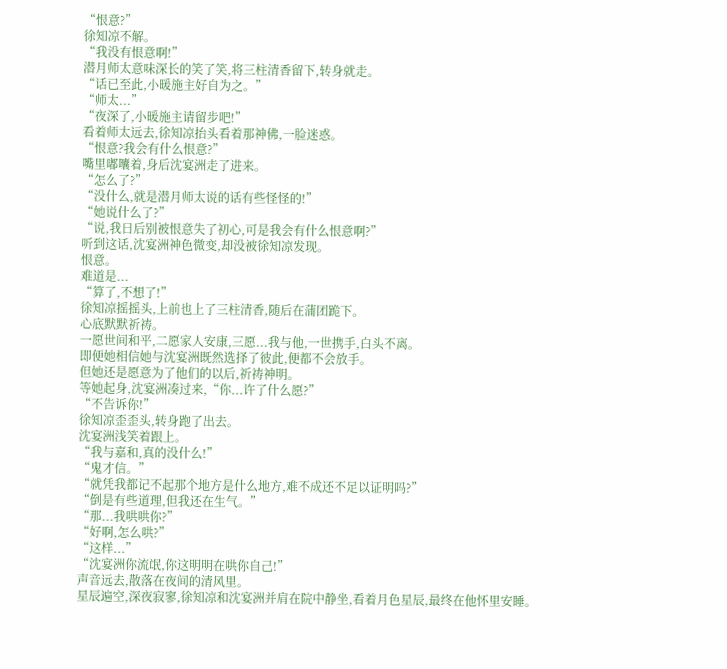“恨意?”
徐知凉不解。
“我没有恨意啊!”
潜月师太意味深长的笑了笑,将三柱清香留下,转身就走。
“话已至此,小暖施主好自为之。”
“师太...”
“夜深了,小暖施主请留步吧!”
看着师太远去,徐知凉抬头看着那神佛,一脸迷惑。
“恨意?我会有什么恨意?”
嘴里嘟囔着,身后沈宴洲走了进来。
“怎么了?”
“没什么,就是潜月师太说的话有些怪怪的!”
“她说什么了?”
“说,我日后别被恨意失了初心,可是我会有什么恨意啊?”
听到这话,沈宴洲神色微变,却没被徐知凉发现。
恨意。
难道是...
“算了,不想了!”
徐知凉摇摇头,上前也上了三柱清香,随后在蒲团跪下。
心底默默祈祷。
一愿世间和平,二愿家人安康,三愿...我与他,一世携手,白头不离。
即便她相信她与沈宴洲既然选择了彼此,便都不会放手。
但她还是愿意为了他们的以后,祈祷神明。
等她起身,沈宴洲凑过来,“你...许了什么愿?”
“不告诉你!”
徐知凉歪歪头,转身跑了出去。
沈宴洲浅笑着跟上。
“我与嘉和,真的没什么!”
“鬼才信。”
“就凭我都记不起那个地方是什么地方,难不成还不足以证明吗?”
“倒是有些道理,但我还在生气。”
“那...我哄哄你?”
“好啊,怎么哄?”
“这样...”
“沈宴洲你流氓,你这明明在哄你自己!”
声音远去,散落在夜间的清风里。
星辰遍空,深夜寂寥,徐知凉和沈宴洲并肩在院中静坐,看着月色星辰,最终在他怀里安睡。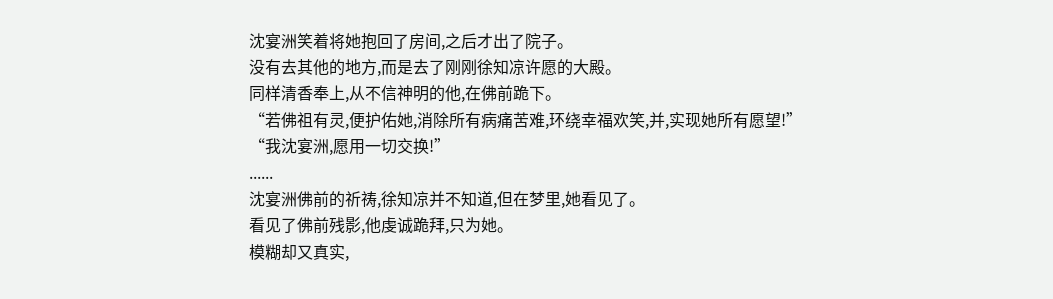沈宴洲笑着将她抱回了房间,之后才出了院子。
没有去其他的地方,而是去了刚刚徐知凉许愿的大殿。
同样清香奉上,从不信神明的他,在佛前跪下。
“若佛祖有灵,便护佑她,消除所有病痛苦难,环绕幸福欢笑,并,实现她所有愿望!”
“我沈宴洲,愿用一切交换!”
......
沈宴洲佛前的祈祷,徐知凉并不知道,但在梦里,她看见了。
看见了佛前残影,他虔诚跪拜,只为她。
模糊却又真实,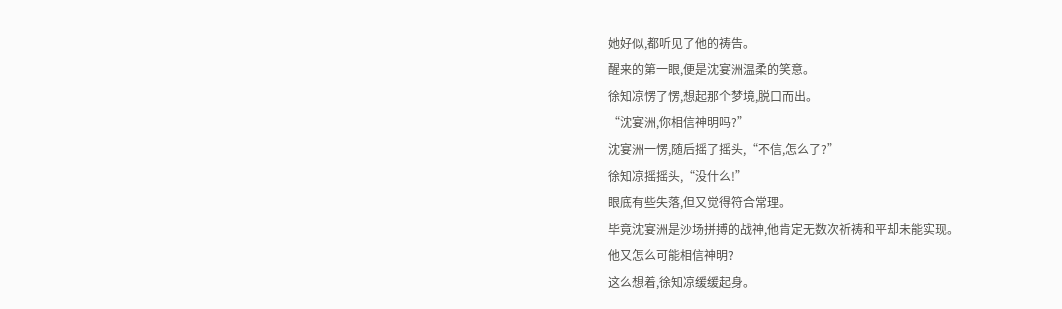她好似,都听见了他的祷告。
醒来的第一眼,便是沈宴洲温柔的笑意。
徐知凉愣了愣,想起那个梦境,脱口而出。
“沈宴洲,你相信神明吗?”
沈宴洲一愣,随后摇了摇头,“不信,怎么了?”
徐知凉摇摇头,“没什么!”
眼底有些失落,但又觉得符合常理。
毕竟沈宴洲是沙场拼搏的战神,他肯定无数次祈祷和平却未能实现。
他又怎么可能相信神明?
这么想着,徐知凉缓缓起身。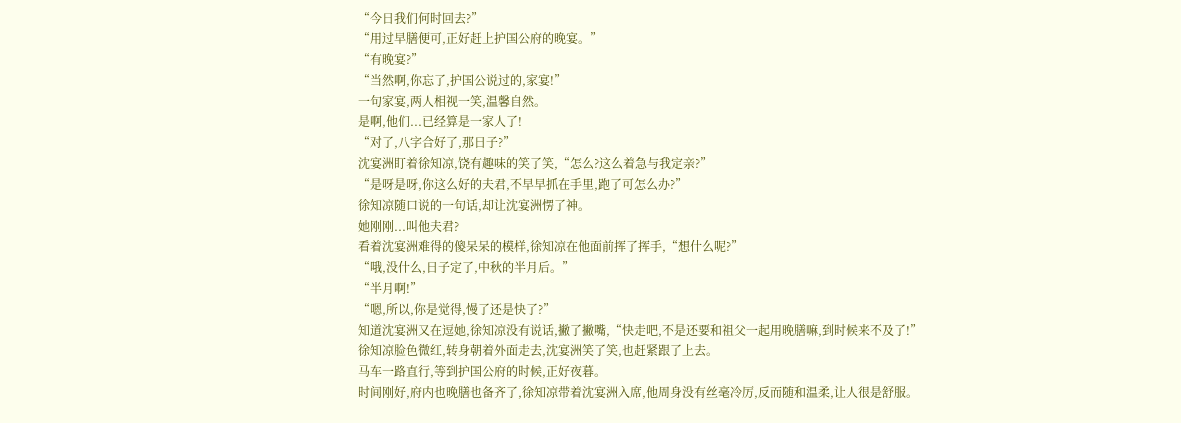“今日我们何时回去?”
“用过早膳便可,正好赶上护国公府的晚宴。”
“有晚宴?”
“当然啊,你忘了,护国公说过的,家宴!”
一句家宴,两人相视一笑,温馨自然。
是啊,他们...已经算是一家人了!
“对了,八字合好了,那日子?”
沈宴洲盯着徐知凉,饶有趣味的笑了笑,“怎么?这么着急与我定亲?”
“是呀是呀,你这么好的夫君,不早早抓在手里,跑了可怎么办?”
徐知凉随口说的一句话,却让沈宴洲愣了神。
她刚刚...叫他夫君?
看着沈宴洲难得的傻呆呆的模样,徐知凉在他面前挥了挥手,“想什么呢?”
“哦,没什么,日子定了,中秋的半月后。”
“半月啊!”
“嗯,所以,你是觉得,慢了还是快了?”
知道沈宴洲又在逗她,徐知凉没有说话,撇了撇嘴,“快走吧,不是还要和祖父一起用晚膳嘛,到时候来不及了!”
徐知凉脸色微红,转身朝着外面走去,沈宴洲笑了笑,也赶紧跟了上去。
马车一路直行,等到护国公府的时候,正好夜暮。
时间刚好,府内也晚膳也备齐了,徐知凉带着沈宴洲入席,他周身没有丝毫冷厉,反而随和温柔,让人很是舒服。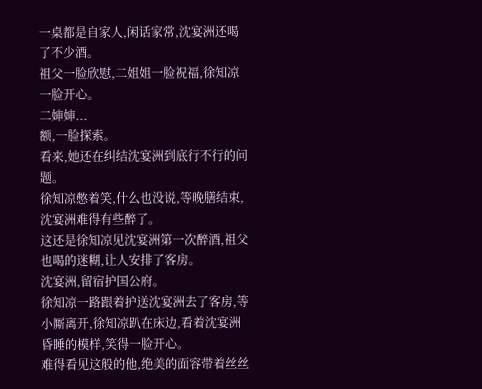一桌都是自家人,闲话家常,沈宴洲还喝了不少酒。
祖父一脸欣慰,二姐姐一脸祝福,徐知凉一脸开心。
二婶婶...
额,一脸探索。
看来,她还在纠结沈宴洲到底行不行的问题。
徐知凉憋着笑,什么也没说,等晚膳结束,沈宴洲难得有些醉了。
这还是徐知凉见沈宴洲第一次醉酒,祖父也喝的迷糊,让人安排了客房。
沈宴洲,留宿护国公府。
徐知凉一路跟着护送沈宴洲去了客房,等小厮离开,徐知凉趴在床边,看着沈宴洲昏睡的模样,笑得一脸开心。
难得看见这般的他,绝美的面容带着丝丝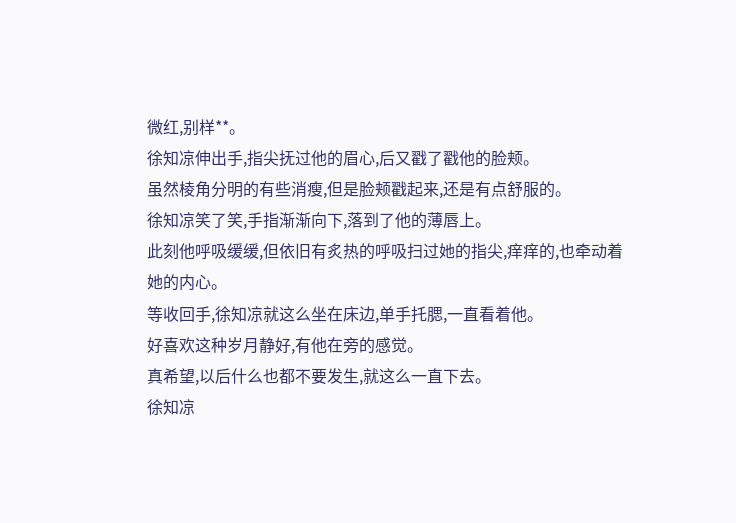微红,别样**。
徐知凉伸出手,指尖抚过他的眉心,后又戳了戳他的脸颊。
虽然棱角分明的有些消瘦,但是脸颊戳起来,还是有点舒服的。
徐知凉笑了笑,手指渐渐向下,落到了他的薄唇上。
此刻他呼吸缓缓,但依旧有炙热的呼吸扫过她的指尖,痒痒的,也牵动着她的内心。
等收回手,徐知凉就这么坐在床边,单手托腮,一直看着他。
好喜欢这种岁月静好,有他在旁的感觉。
真希望,以后什么也都不要发生,就这么一直下去。
徐知凉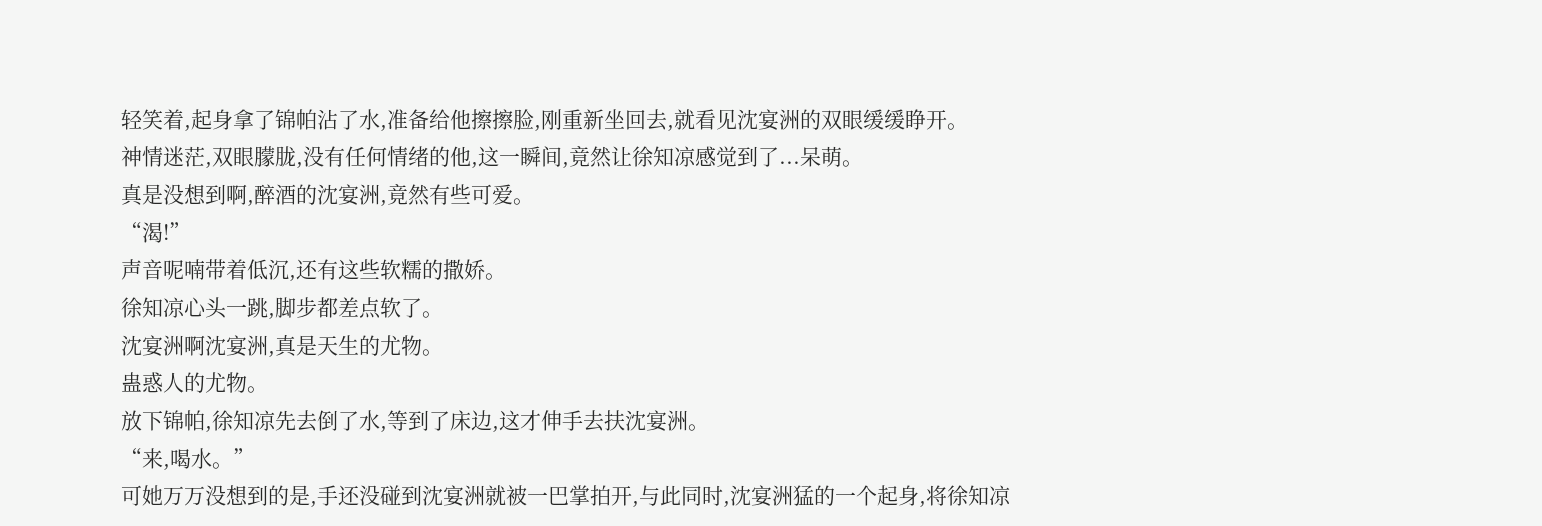轻笑着,起身拿了锦帕沾了水,准备给他擦擦脸,刚重新坐回去,就看见沈宴洲的双眼缓缓睁开。
神情迷茫,双眼朦胧,没有任何情绪的他,这一瞬间,竟然让徐知凉感觉到了...呆萌。
真是没想到啊,醉酒的沈宴洲,竟然有些可爱。
“渴!”
声音呢喃带着低沉,还有这些软糯的撒娇。
徐知凉心头一跳,脚步都差点软了。
沈宴洲啊沈宴洲,真是天生的尤物。
蛊惑人的尤物。
放下锦帕,徐知凉先去倒了水,等到了床边,这才伸手去扶沈宴洲。
“来,喝水。”
可她万万没想到的是,手还没碰到沈宴洲就被一巴掌拍开,与此同时,沈宴洲猛的一个起身,将徐知凉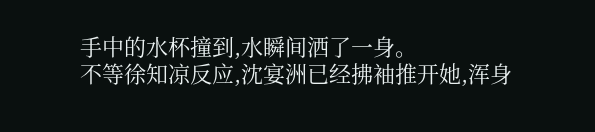手中的水杯撞到,水瞬间洒了一身。
不等徐知凉反应,沈宴洲已经拂袖推开她,浑身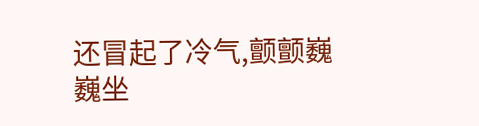还冒起了冷气,颤颤巍巍坐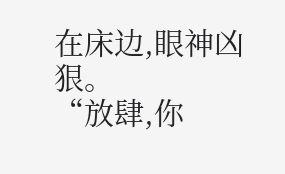在床边,眼神凶狠。
“放肆,你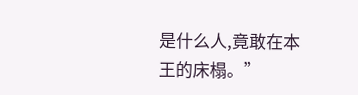是什么人,竟敢在本王的床榻。”